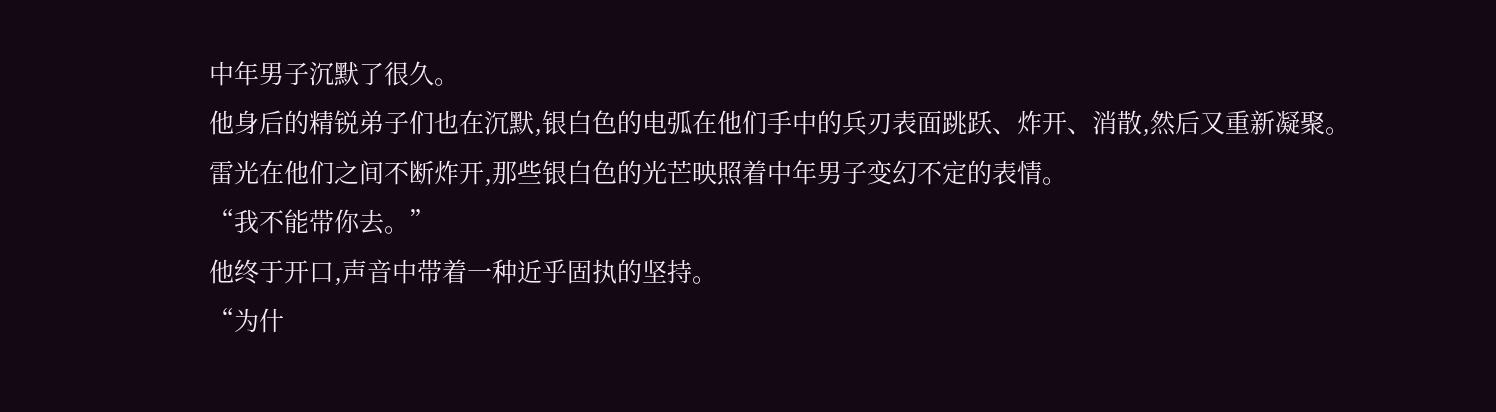中年男子沉默了很久。
他身后的精锐弟子们也在沉默,银白色的电弧在他们手中的兵刃表面跳跃、炸开、消散,然后又重新凝聚。
雷光在他们之间不断炸开,那些银白色的光芒映照着中年男子变幻不定的表情。
“我不能带你去。”
他终于开口,声音中带着一种近乎固执的坚持。
“为什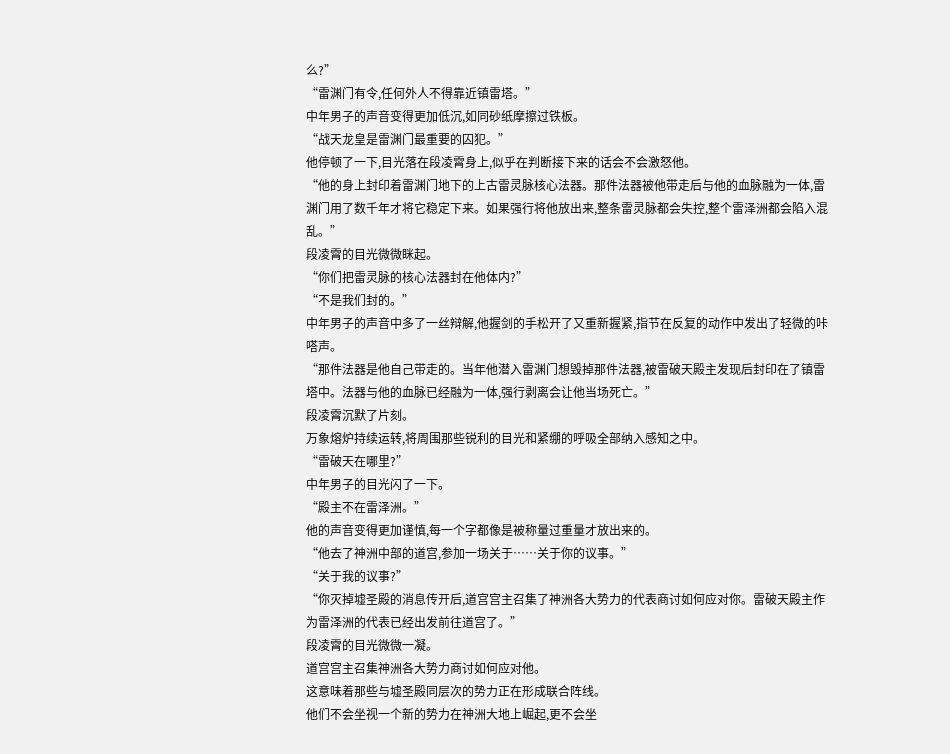么?”
“雷渊门有令,任何外人不得靠近镇雷塔。”
中年男子的声音变得更加低沉,如同砂纸摩擦过铁板。
“战天龙皇是雷渊门最重要的囚犯。”
他停顿了一下,目光落在段凌霄身上,似乎在判断接下来的话会不会激怒他。
“他的身上封印着雷渊门地下的上古雷灵脉核心法器。那件法器被他带走后与他的血脉融为一体,雷渊门用了数千年才将它稳定下来。如果强行将他放出来,整条雷灵脉都会失控,整个雷泽洲都会陷入混乱。”
段凌霄的目光微微眯起。
“你们把雷灵脉的核心法器封在他体内?”
“不是我们封的。”
中年男子的声音中多了一丝辩解,他握剑的手松开了又重新握紧,指节在反复的动作中发出了轻微的咔嗒声。
“那件法器是他自己带走的。当年他潜入雷渊门想毁掉那件法器,被雷破天殿主发现后封印在了镇雷塔中。法器与他的血脉已经融为一体,强行剥离会让他当场死亡。”
段凌霄沉默了片刻。
万象熔炉持续运转,将周围那些锐利的目光和紧绷的呼吸全部纳入感知之中。
“雷破天在哪里?”
中年男子的目光闪了一下。
“殿主不在雷泽洲。”
他的声音变得更加谨慎,每一个字都像是被称量过重量才放出来的。
“他去了神洲中部的道宫,参加一场关于……关于你的议事。”
“关于我的议事?”
“你灭掉墟圣殿的消息传开后,道宫宫主召集了神洲各大势力的代表商讨如何应对你。雷破天殿主作为雷泽洲的代表已经出发前往道宫了。”
段凌霄的目光微微一凝。
道宫宫主召集神洲各大势力商讨如何应对他。
这意味着那些与墟圣殿同层次的势力正在形成联合阵线。
他们不会坐视一个新的势力在神洲大地上崛起,更不会坐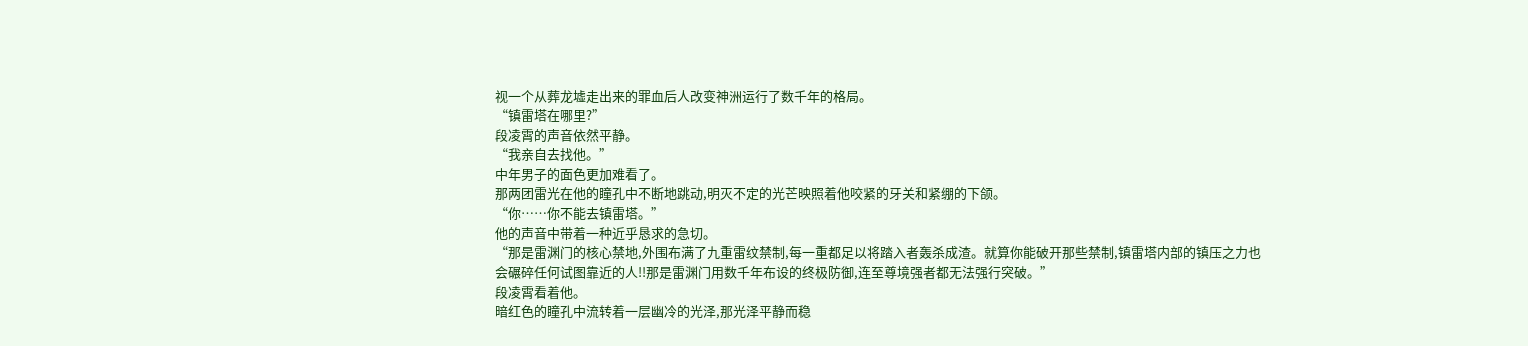视一个从葬龙墟走出来的罪血后人改变神洲运行了数千年的格局。
“镇雷塔在哪里?”
段凌霄的声音依然平静。
“我亲自去找他。”
中年男子的面色更加难看了。
那两团雷光在他的瞳孔中不断地跳动,明灭不定的光芒映照着他咬紧的牙关和紧绷的下颌。
“你……你不能去镇雷塔。”
他的声音中带着一种近乎恳求的急切。
“那是雷渊门的核心禁地,外围布满了九重雷纹禁制,每一重都足以将踏入者轰杀成渣。就算你能破开那些禁制,镇雷塔内部的镇压之力也会碾碎任何试图靠近的人!!那是雷渊门用数千年布设的终极防御,连至尊境强者都无法强行突破。”
段凌霄看着他。
暗红色的瞳孔中流转着一层幽冷的光泽,那光泽平静而稳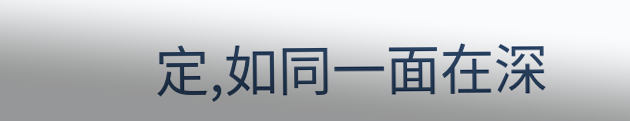定,如同一面在深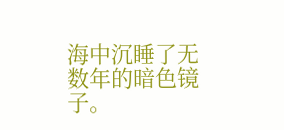海中沉睡了无数年的暗色镜子。